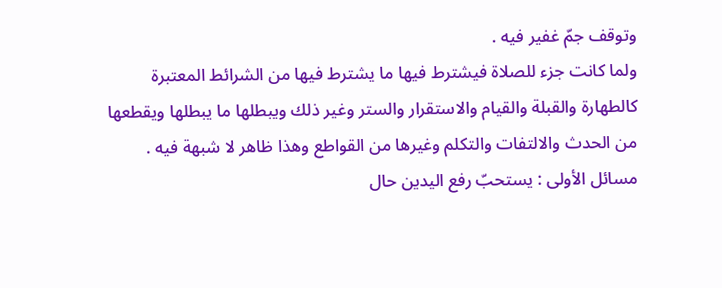وتوقف جمّ غفير فيه .
ولما كانت جزء للصلاة فيشترط فيها ما يشترط فيها من الشرائط المعتبرة كالطهارة والقبلة والقيام والاستقرار والستر وغير ذلك ويبطلها ما يبطلها ويقطعها من الحدث والالتفات والتكلم وغيرها من القواطع وهذا ظاهر لا شبهة فيه .
مسائل الأولى : يستحبّ رفع اليدين حال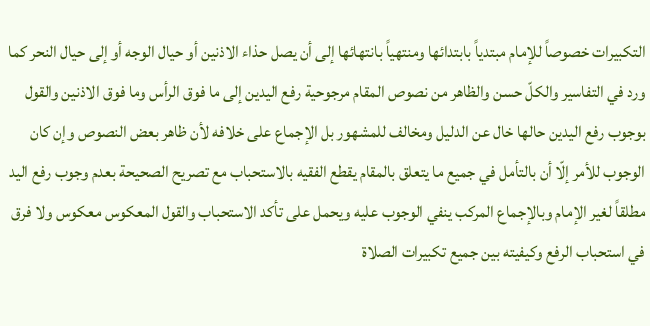التكبيرات خصوصاً للإمام مبتدياً بابتدائها ومنتهياً بانتهائها إلى أن يصل حذاء الاذنين أو حيال الوجه أو إلى حيال النحر كما ورد في التفاسير والكلّ حسن والظاهر من نصوص المقام مرجوحية رفع اليدين إلى ما فوق الرأس وما فوق الاذنين والقول بوجوب رفع اليدين حالها خال عن الدليل ومخالف للمشهور بل الإجماع على خلافه لأن ظاهر بعض النصوص وإن كان الوجوب للأمر إلّا أن بالتأمل في جميع ما يتعلق بالمقام يقطع الفقيه بالاستحباب مع تصريح الصحيحة بعدم وجوب رفع اليد مطلقاً لغير الإمام وبالإجماع المركب ينفي الوجوب عليه ويحمل على تأكد الاستحباب والقول المعكوس معكوس ولا فرق في استحباب الرفع وكيفيته بين جميع تكبيرات الصلاة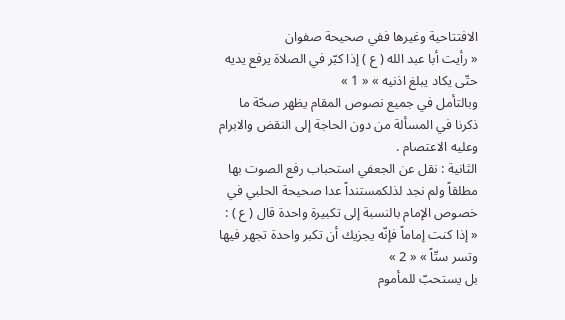الافتتاحية وغيرها ففي صحيحة صفوان
« رأيت أبا عبد الله ( ع ) إذا كبّر في الصلاة يرفع يديه حتّى يكاد يبلغ اذنيه » « 1 »
وبالتأمل في جميع نصوص المقام يظهر صحّة ما ذكرنا في المسألة من دون الحاجة إلى النقض والابرام وعليه الاعتصام .
الثانية : نقل عن الجعفي استحباب رفع الصوت بها مطلقاً ولم نجد لذلكمستنداً عدا صحيحة الحلبي في خصوص الإمام بالنسبة إلى تكبيرة واحدة قال ( ع ) :
« إذا كنت إماماً فإنّه يجزيك أن تكبر واحدة تجهر فيها وتسر ستّاً » « 2 »
بل يستحبّ للمأموم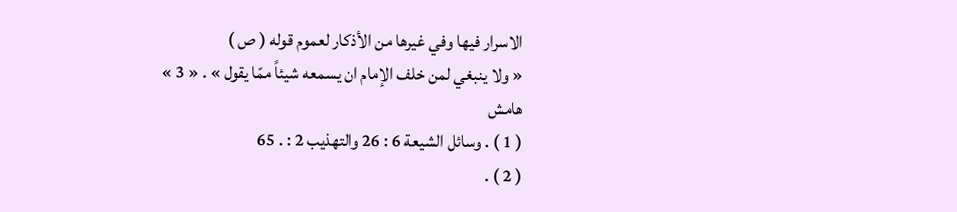الاسرار فيها وفي غيرها من الأذكار لعموم قوله ( ص )
« ولا ينبغي لمن خلف الإمام ان يسمعه شيئاً ممّا يقول » . « 3 »
هامش
( 1 ) . وسائل الشيعة 6 : 26 والتهذيب 2 : . 65
( 2 ) .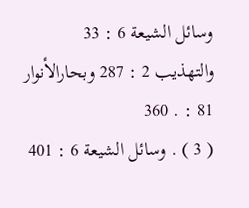وسائل الشيعة 6 : 33 والتهذيب 2 : 287 وبحارالأنوار 81 : . 360
( 3 ) . وسائل الشيعة 6 : 401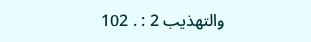والتهذيب 2 : . 102